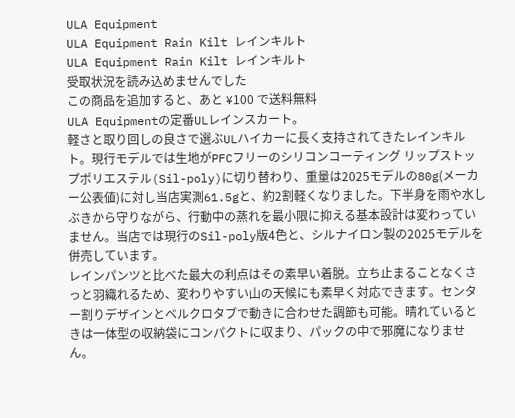ULA Equipment
ULA Equipment Rain Kilt レインキルト
ULA Equipment Rain Kilt レインキルト
受取状況を読み込めませんでした
この商品を追加すると、あと ¥100 で送料無料
ULA Equipmentの定番ULレインスカート。
軽さと取り回しの良さで選ぶULハイカーに長く支持されてきたレインキルト。現行モデルでは生地がPFCフリーのシリコンコーティング リップストップポリエステル(Sil-poly)に切り替わり、重量は2025モデルの80g(メーカー公表値)に対し当店実測61.5gと、約2割軽くなりました。下半身を雨や水しぶきから守りながら、行動中の蒸れを最小限に抑える基本設計は変わっていません。当店では現行のSil-poly版4色と、シルナイロン製の2025モデルを併売しています。
レインパンツと比べた最大の利点はその素早い着脱。立ち止まることなくさっと羽織れるため、変わりやすい山の天候にも素早く対応できます。センター割りデザインとベルクロタブで動きに合わせた調節も可能。晴れているときは一体型の収納袋にコンパクトに収まり、パックの中で邪魔になりません。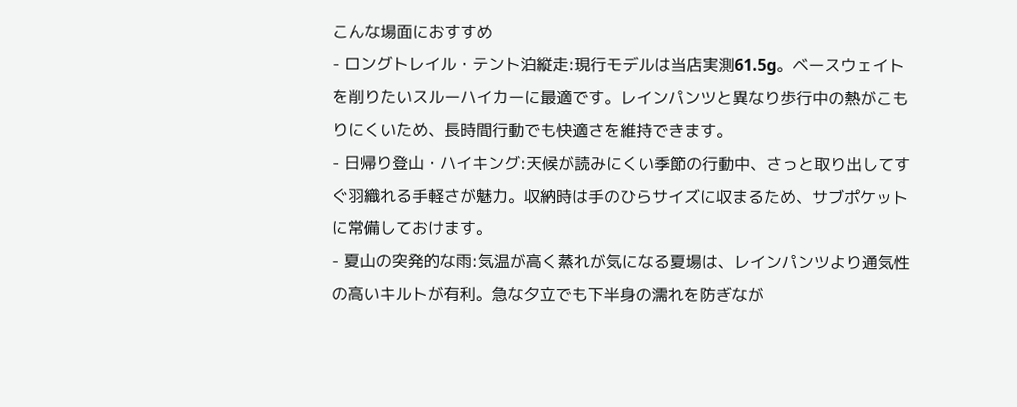こんな場面におすすめ
- ロングトレイル・テント泊縦走:現行モデルは当店実測61.5g。ベースウェイトを削りたいスルーハイカーに最適です。レインパンツと異なり歩行中の熱がこもりにくいため、長時間行動でも快適さを維持できます。
- 日帰り登山・ハイキング:天候が読みにくい季節の行動中、さっと取り出してすぐ羽織れる手軽さが魅力。収納時は手のひらサイズに収まるため、サブポケットに常備しておけます。
- 夏山の突発的な雨:気温が高く蒸れが気になる夏場は、レインパンツより通気性の高いキルトが有利。急な夕立でも下半身の濡れを防ぎなが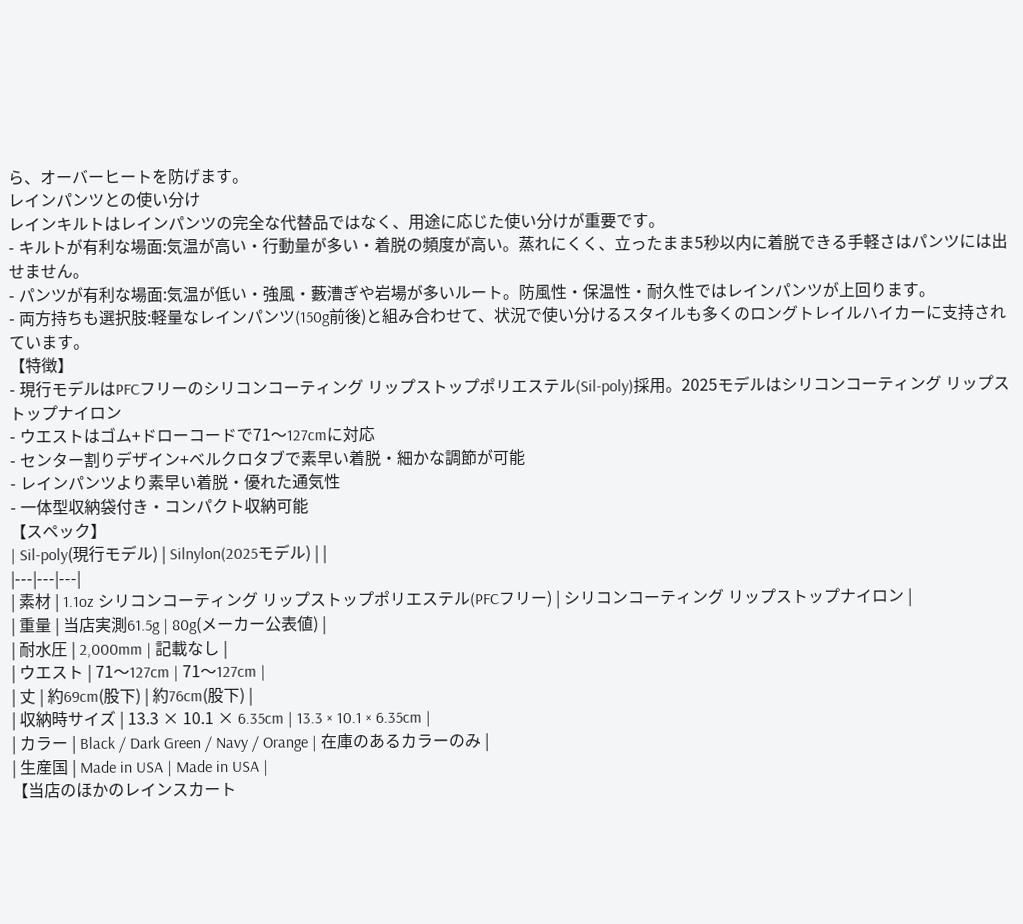ら、オーバーヒートを防げます。
レインパンツとの使い分け
レインキルトはレインパンツの完全な代替品ではなく、用途に応じた使い分けが重要です。
- キルトが有利な場面:気温が高い・行動量が多い・着脱の頻度が高い。蒸れにくく、立ったまま5秒以内に着脱できる手軽さはパンツには出せません。
- パンツが有利な場面:気温が低い・強風・藪漕ぎや岩場が多いルート。防風性・保温性・耐久性ではレインパンツが上回ります。
- 両方持ちも選択肢:軽量なレインパンツ(150g前後)と組み合わせて、状況で使い分けるスタイルも多くのロングトレイルハイカーに支持されています。
【特徴】
- 現行モデルはPFCフリーのシリコンコーティング リップストップポリエステル(Sil-poly)採用。2025モデルはシリコンコーティング リップストップナイロン
- ウエストはゴム+ドローコードで71〜127cmに対応
- センター割りデザイン+ベルクロタブで素早い着脱・細かな調節が可能
- レインパンツより素早い着脱・優れた通気性
- 一体型収納袋付き・コンパクト収納可能
【スペック】
| Sil-poly(現行モデル) | Silnylon(2025モデル) | |
|---|---|---|
| 素材 | 1.1oz シリコンコーティング リップストップポリエステル(PFCフリー) | シリコンコーティング リップストップナイロン |
| 重量 | 当店実測61.5g | 80g(メーカー公表値) |
| 耐水圧 | 2,000mm | 記載なし |
| ウエスト | 71〜127cm | 71〜127cm |
| 丈 | 約69cm(股下) | 約76cm(股下) |
| 収納時サイズ | 13.3 × 10.1 × 6.35cm | 13.3 × 10.1 × 6.35cm |
| カラー | Black / Dark Green / Navy / Orange | 在庫のあるカラーのみ |
| 生産国 | Made in USA | Made in USA |
【当店のほかのレインスカート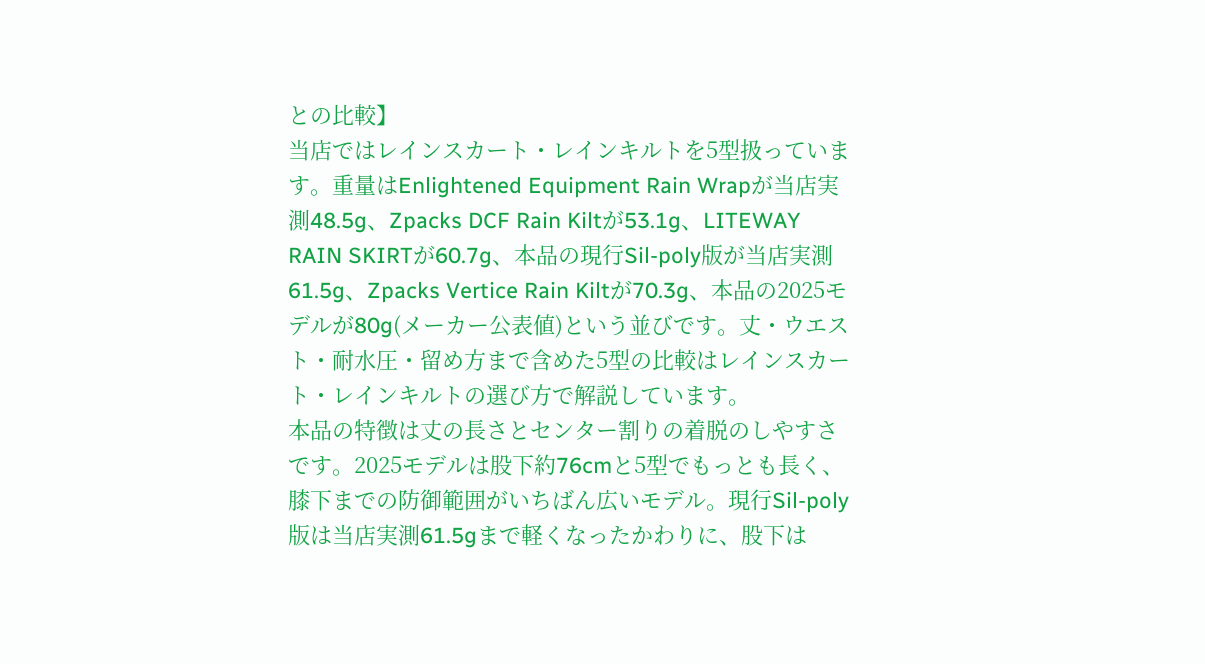との比較】
当店ではレインスカート・レインキルトを5型扱っています。重量はEnlightened Equipment Rain Wrapが当店実測48.5g、Zpacks DCF Rain Kiltが53.1g、LITEWAY RAIN SKIRTが60.7g、本品の現行Sil-poly版が当店実測61.5g、Zpacks Vertice Rain Kiltが70.3g、本品の2025モデルが80g(メーカー公表値)という並びです。丈・ウエスト・耐水圧・留め方まで含めた5型の比較はレインスカート・レインキルトの選び方で解説しています。
本品の特徴は丈の長さとセンター割りの着脱のしやすさです。2025モデルは股下約76cmと5型でもっとも長く、膝下までの防御範囲がいちばん広いモデル。現行Sil-poly版は当店実測61.5gまで軽くなったかわりに、股下は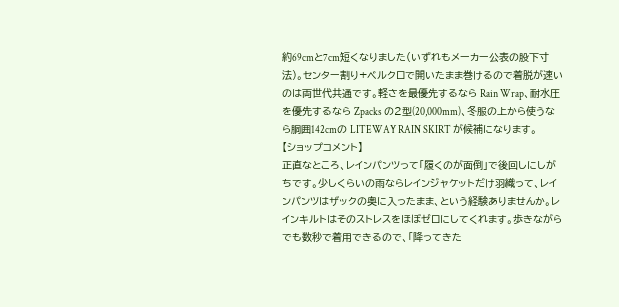約69cmと7cm短くなりました(いずれもメーカー公表の股下寸法)。センター割り+ベルクロで開いたまま巻けるので着脱が速いのは両世代共通です。軽さを最優先するなら Rain Wrap、耐水圧を優先するなら Zpacks の2型(20,000mm)、冬服の上から使うなら胴囲142cmの LITEWAY RAIN SKIRT が候補になります。
【ショップコメント】
正直なところ、レインパンツって「履くのが面倒」で後回しにしがちです。少しくらいの雨ならレインジャケットだけ羽織って、レインパンツはザックの奥に入ったまま、という経験ありませんか。レインキルトはそのストレスをほぼゼロにしてくれます。歩きながらでも数秒で着用できるので、「降ってきた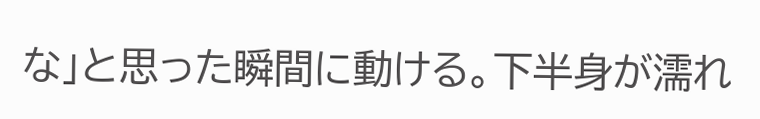な」と思った瞬間に動ける。下半身が濡れ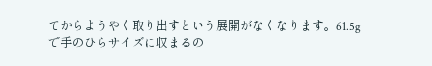てからようやく取り出すという展開がなくなります。61.5gで手のひらサイズに収まるの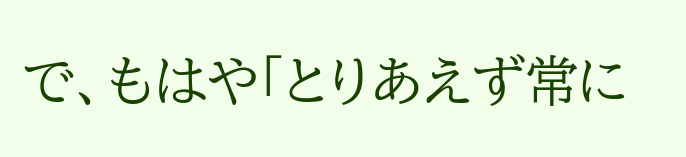で、もはや「とりあえず常に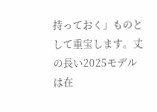持っておく」ものとして重宝します。丈の長い2025モデルは在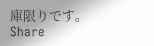庫限りです。
Share